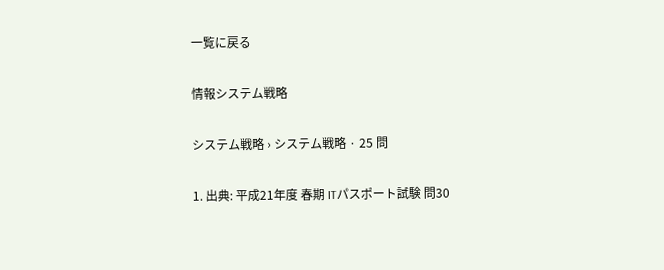一覧に戻る

情報システム戦略

システム戦略 › システム戦略 · 25 問

1. 出典: 平成21年度 春期 ITパスポート試験 問30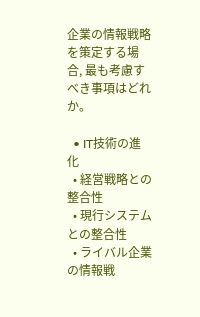企業の情報戦略を策定する場合, 最も考慮すべき事項はどれか。

  • IT技術の進化
  • 経営戦略との整合性
  • 現行システムとの整合性
  • ライバル企業の情報戦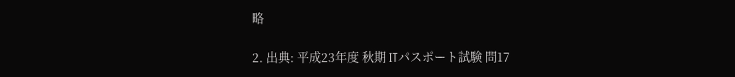略

2. 出典: 平成23年度 秋期 ITパスポート試験 問17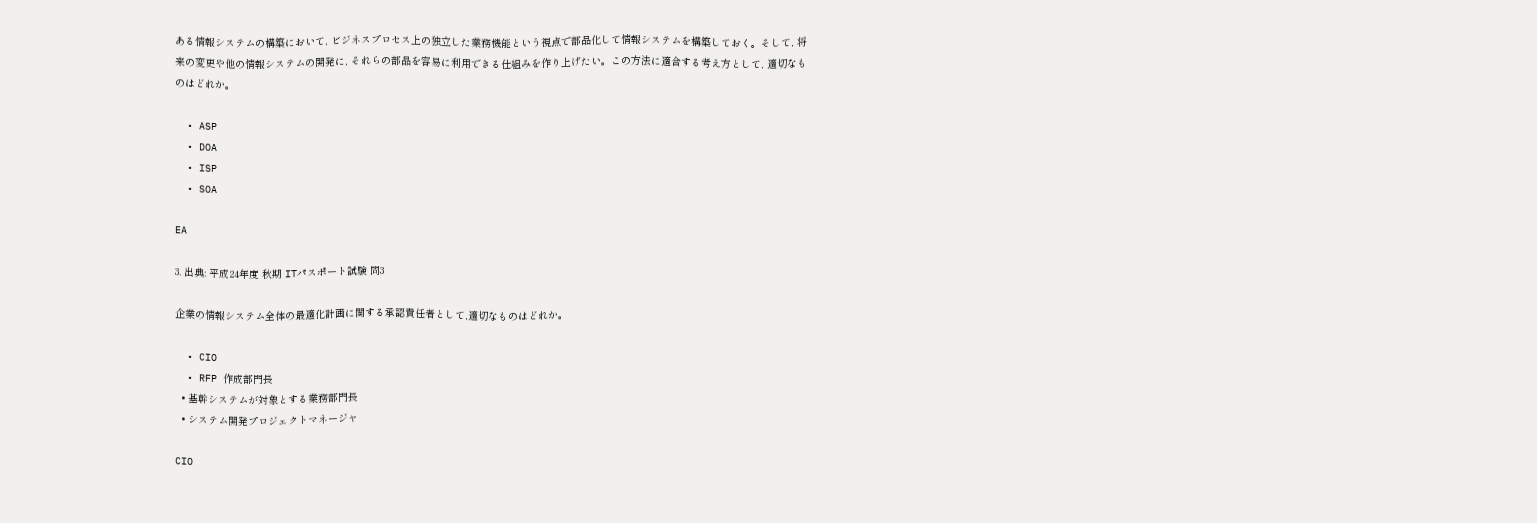ある情報システムの構築において, ビジネスプロセス上の独立した業務機能という視点で部品化して情報システムを構築しておく。そして, 将来の変更や他の情報システムの開発に, それらの部品を容易に利用できる仕組みを作り上げたい。この方法に適合する考え方として, 適切なものはどれか。

  • ASP
  • DOA
  • ISP
  • SOA

EA

3. 出典: 平成24年度 秋期 ITパスポート試験 問3

企業の情報システム全体の最適化計画に関する承認責任者として,適切なものはどれか。

  • CIO
  • RFP 作成部門長
  • 基幹システムが対象とする業務部門長
  • システム開発プロジェクトマネージャ

CIO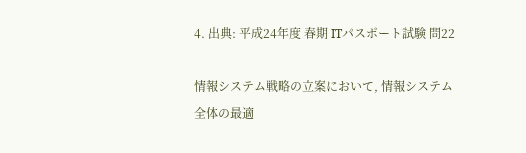4. 出典: 平成24年度 春期 ITパスポート試験 問22

情報システム戦略の立案において, 情報システム全体の最適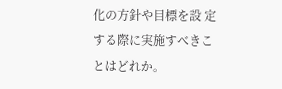化の方針や目標を設 定する際に実施すべきことはどれか。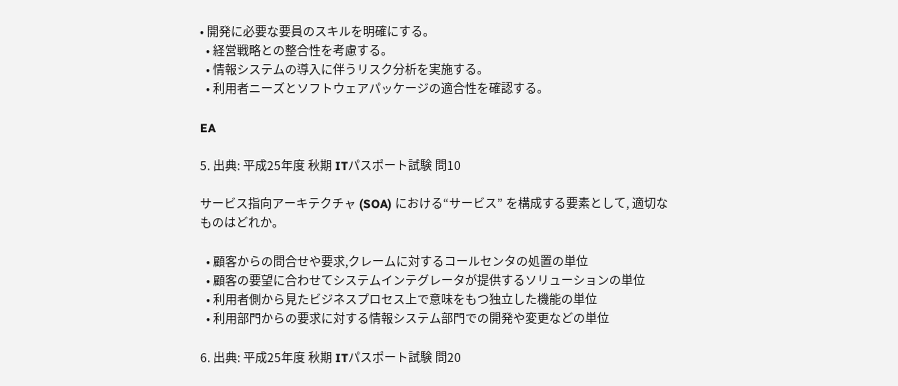• 開発に必要な要員のスキルを明確にする。
  • 経営戦略との整合性を考慮する。
  • 情報システムの導入に伴うリスク分析を実施する。
  • 利用者ニーズとソフトウェアパッケージの適合性を確認する。

EA

5. 出典: 平成25年度 秋期 ITパスポート試験 問10

サービス指向アーキテクチャ (SOA) における“サービス” を構成する要素として, 適切なものはどれか。

  • 顧客からの問合せや要求,クレームに対するコールセンタの処置の単位
  • 顧客の要望に合わせてシステムインテグレータが提供するソリューションの単位
  • 利用者側から見たビジネスプロセス上で意味をもつ独立した機能の単位
  • 利用部門からの要求に対する情報システム部門での開発や変更などの単位

6. 出典: 平成25年度 秋期 ITパスポート試験 問20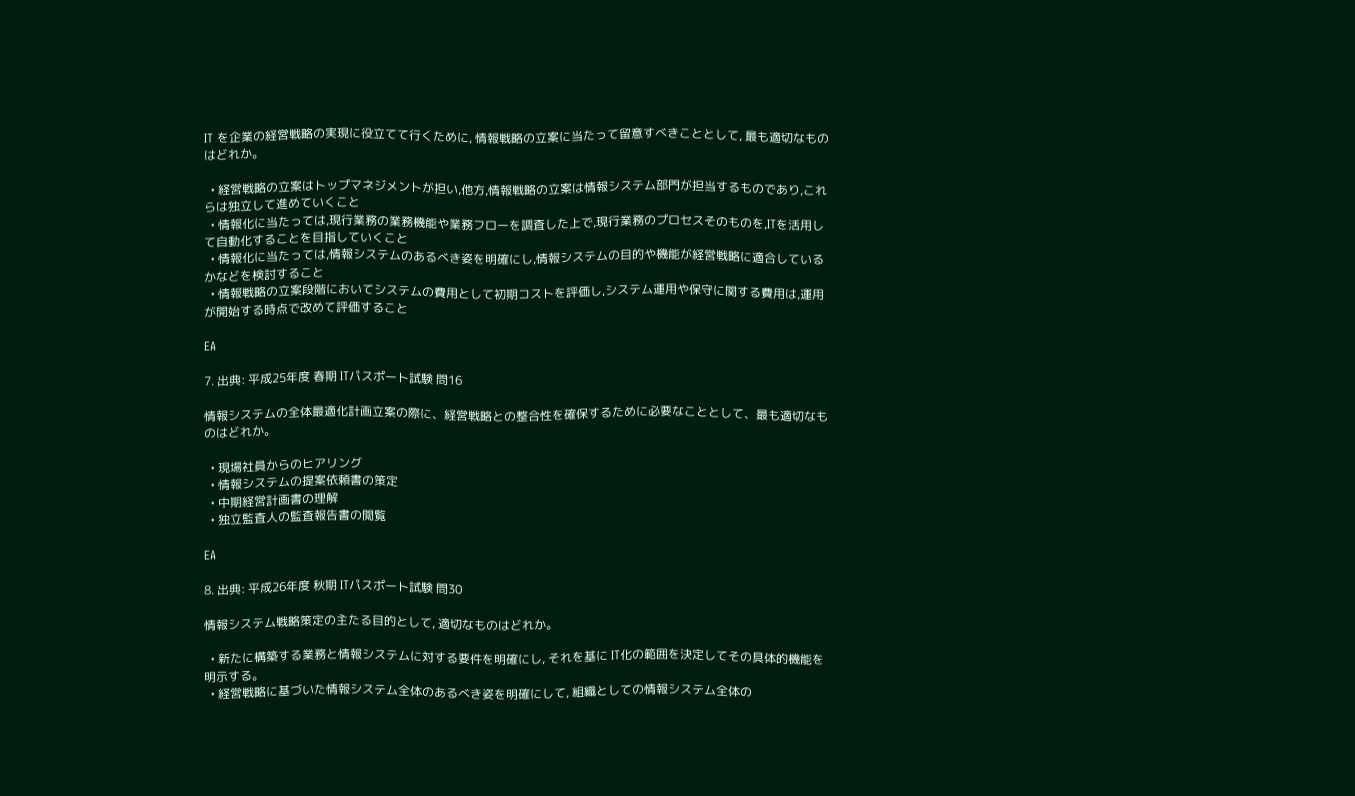IT を企業の経営戦略の実現に役立てて行くために, 情報戦略の立案に当たって留意すべきこととして, 最も適切なものはどれか。

  • 経営戦略の立案はトップマネジメントが担い,他方,情報戦略の立案は情報システム部門が担当するものであり,これらは独立して進めていくこと
  • 情報化に当たっては,現行業務の業務機能や業務フローを調査した上で,現行業務のプロセスそのものを,ITを活用して自動化することを目指していくこと
  • 情報化に当たっては,情報システムのあるべき姿を明確にし,情報システムの目的や機能が経営戦略に適合しているかなどを検討すること
  • 情報戦略の立案段階においてシステムの費用として初期コストを評価し,システム運用や保守に関する費用は,運用が開始する時点で改めて評価すること

EA

7. 出典: 平成25年度 春期 ITパスポート試験 問16

情報システムの全体最適化計画立案の際に、経営戦略との整合性を確保するために必要なこととして、最も適切なものはどれか。

  • 現場社員からのヒアリング
  • 情報システムの提案依頼書の策定
  • 中期経営計画書の理解
  • 独立監査人の監査報告書の閲覧

EA

8. 出典: 平成26年度 秋期 ITパスポート試験 問30

情報システム戦略策定の主たる目的として, 適切なものはどれか。

  • 新たに構築する業務と情報システムに対する要件を明確にし, それを基に IT化の範囲を決定してその具体的機能を明示する。
  • 経営戦略に基づいた情報システム全体のあるべき姿を明確にして, 組織としての情報システム全体の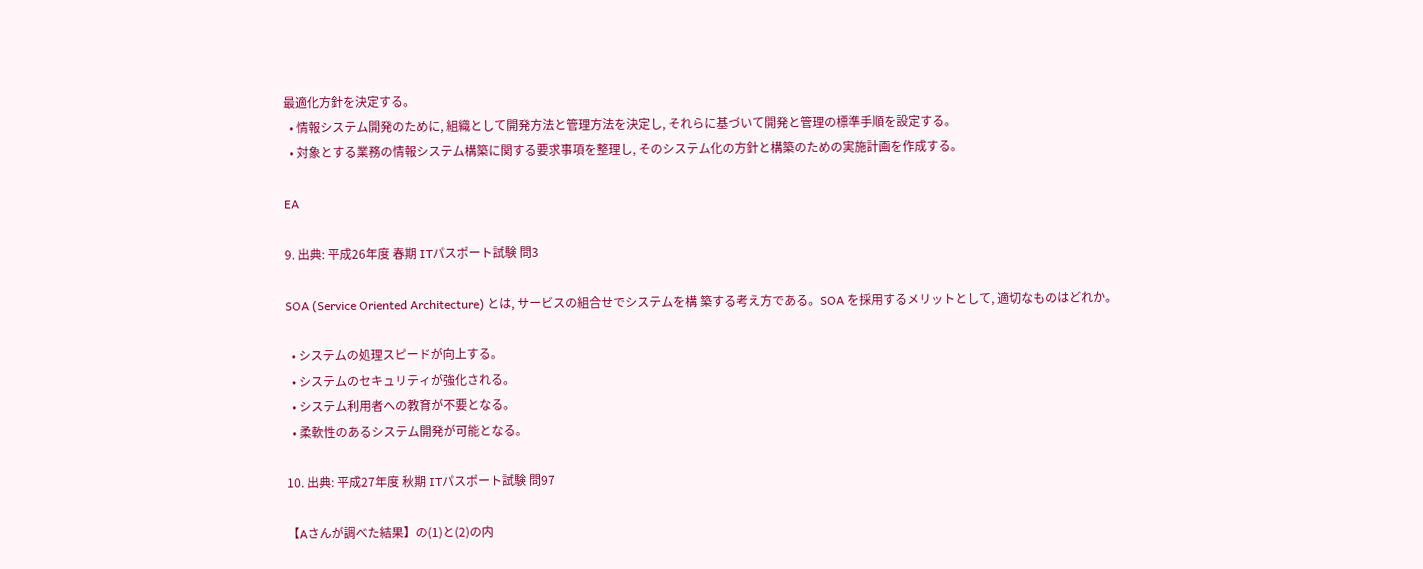最適化方針を決定する。
  • 情報システム開発のために, 組織として開発方法と管理方法を決定し, それらに基づいて開発と管理の標準手順を設定する。
  • 対象とする業務の情報システム構築に関する要求事項を整理し, そのシステム化の方針と構築のための実施計画を作成する。

EA

9. 出典: 平成26年度 春期 ITパスポート試験 問3

SOA (Service Oriented Architecture) とは, サービスの組合せでシステムを構 築する考え方である。SOA を採用するメリットとして, 適切なものはどれか。

  • システムの処理スピードが向上する。
  • システムのセキュリティが強化される。
  • システム利用者への教育が不要となる。
  • 柔軟性のあるシステム開発が可能となる。

10. 出典: 平成27年度 秋期 ITパスポート試験 問97

【Aさんが調べた結果】の(1)と(2)の内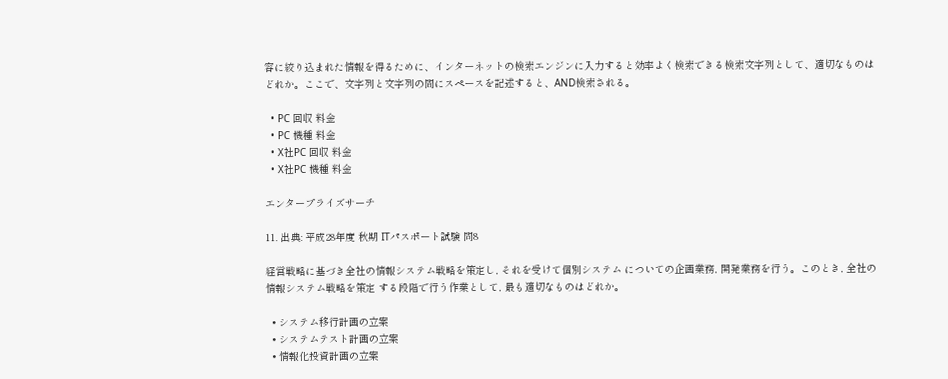容に絞り込まれた情報を得るために、インターネットの検索エンジンに入力すると効率よく検索できる検索文字列として、適切なものはどれか。ここで、文字列と文字列の間にスペースを記述すると、AND検索される。

  • PC 回収 料金
  • PC 機種 料金
  • X社PC 回収 料金
  • X社PC 機種 料金

エンタープライズサーチ

11. 出典: 平成28年度 秋期 ITパスポート試験 問8

経営戦略に基づき全社の情報システム戦略を策定し, それを受けて個別システム についての企画業務, 開発業務を行う。このとき, 全社の情報システム戦略を策定 する段階で行う作業として, 最も適切なものはどれか。

  • システム移行計画の立案
  • システムテスト計画の立案
  • 情報化投資計画の立案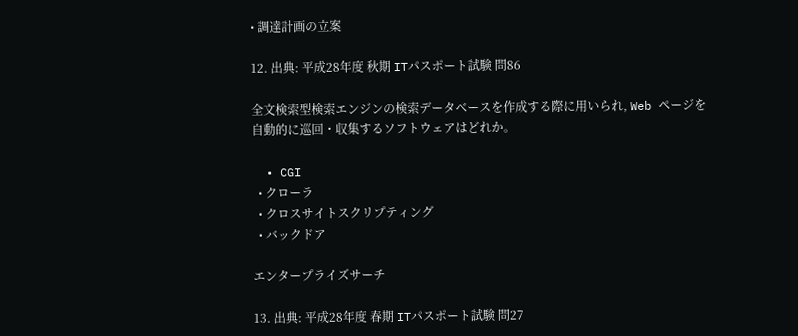• 調達計画の立案

12. 出典: 平成28年度 秋期 ITパスポート試験 問86

全文検索型検索エンジンの検索データベースを作成する際に用いられ, Web ページを自動的に巡回・収集するソフトウェアはどれか。

  • CGI
  • クローラ
  • クロスサイトスクリプティング
  • バックドア

エンタープライズサーチ

13. 出典: 平成28年度 春期 ITパスポート試験 問27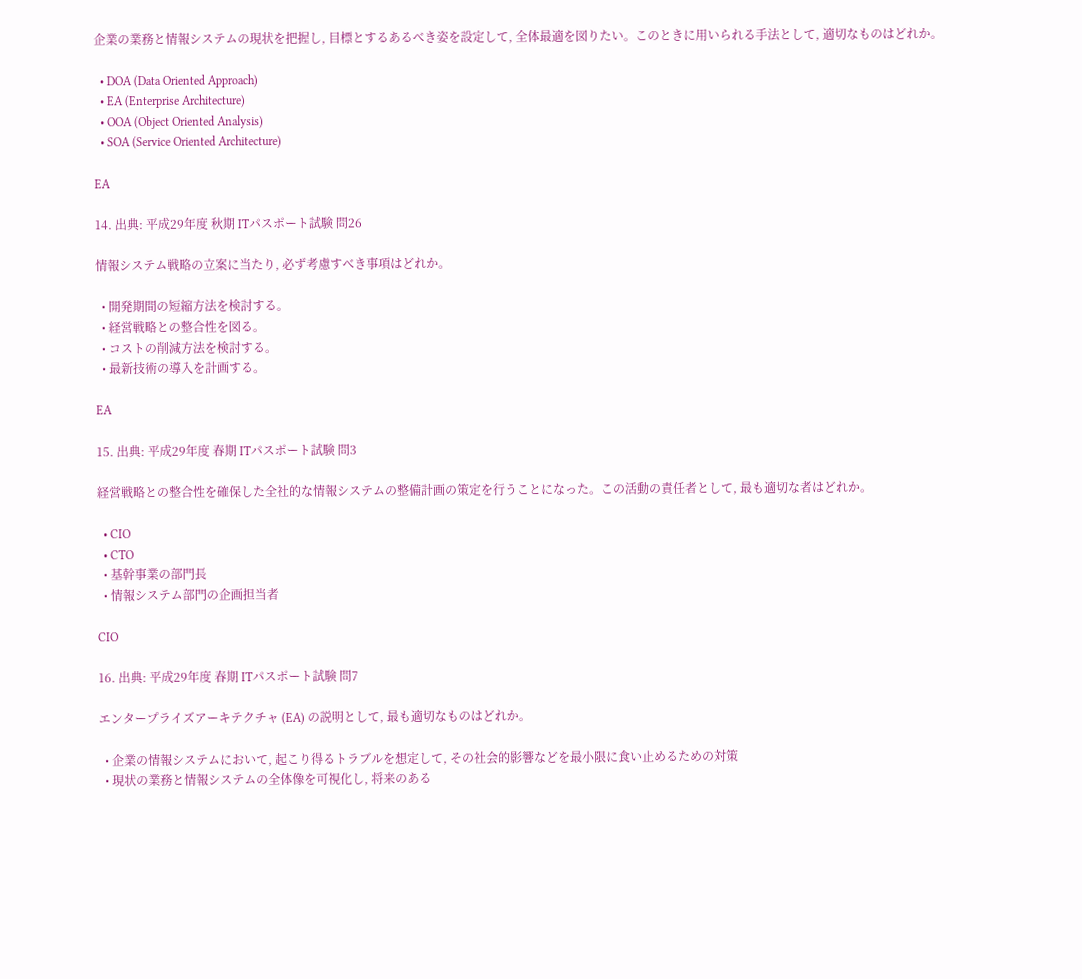企業の業務と情報システムの現状を把握し, 目標とするあるべき姿を設定して, 全体最適を図りたい。このときに用いられる手法として, 適切なものはどれか。

  • DOA (Data Oriented Approach)
  • EA (Enterprise Architecture)
  • OOA (Object Oriented Analysis)
  • SOA (Service Oriented Architecture)

EA

14. 出典: 平成29年度 秋期 ITパスポート試験 問26

情報システム戦略の立案に当たり, 必ず考慮すべき事項はどれか。

  • 開発期間の短縮方法を検討する。
  • 経営戦略との整合性を図る。
  • コストの削減方法を検討する。
  • 最新技術の導入を計画する。

EA

15. 出典: 平成29年度 春期 ITパスポート試験 問3

経営戦略との整合性を確保した全社的な情報システムの整備計画の策定を行うことになった。この活動の責任者として, 最も適切な者はどれか。

  • CIO
  • CTO
  • 基幹事業の部門長
  • 情報システム部門の企画担当者

CIO

16. 出典: 平成29年度 春期 ITパスポート試験 問7

エンタープライズアーキテクチャ (EA) の説明として, 最も適切なものはどれか。

  • 企業の情報システムにおいて, 起こり得るトラブルを想定して, その社会的影響などを最小限に食い止めるための対策
  • 現状の業務と情報システムの全体像を可視化し, 将来のある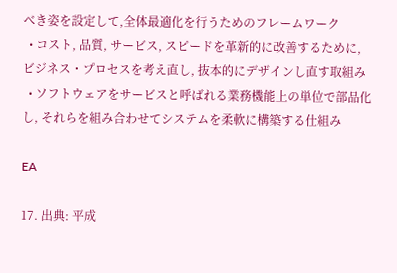べき姿を設定して,全体最適化を行うためのフレームワーク
  • コスト, 品質, サービス, スピードを革新的に改善するために, ビジネス・プロセスを考え直し, 抜本的にデザインし直す取組み
  • ソフトウェアをサービスと呼ばれる業務機能上の単位で部品化し, それらを組み合わせてシステムを柔軟に構築する仕組み

EA

17. 出典: 平成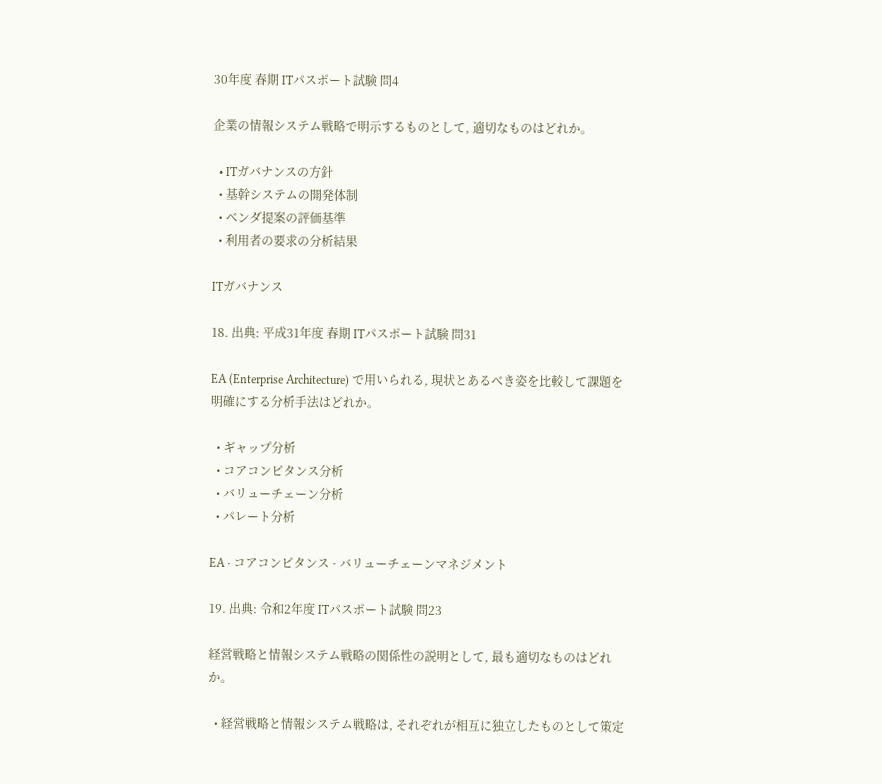30年度 春期 ITパスポート試験 問4

企業の情報システム戦略で明示するものとして, 適切なものはどれか。

  • ITガバナンスの方針
  • 基幹システムの開発体制
  • ベンダ提案の評価基準
  • 利用者の要求の分析結果

ITガバナンス

18. 出典: 平成31年度 春期 ITパスポート試験 問31

EA (Enterprise Architecture) で用いられる, 現状とあるべき姿を比較して課題を明確にする分析手法はどれか。

  • ギャップ分析
  • コアコンピタンス分析
  • バリューチェーン分析
  • パレート分析

EA · コアコンピタンス · バリューチェーンマネジメント

19. 出典: 令和2年度 ITパスポート試験 問23

経営戦略と情報システム戦略の関係性の説明として, 最も適切なものはどれか。

  • 経営戦略と情報システム戦略は, それぞれが相互に独立したものとして策定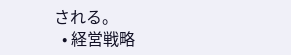される。
  • 経営戦略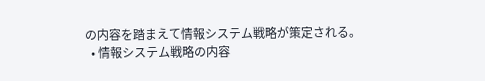の内容を踏まえて情報システム戦略が策定される。
  • 情報システム戦略の内容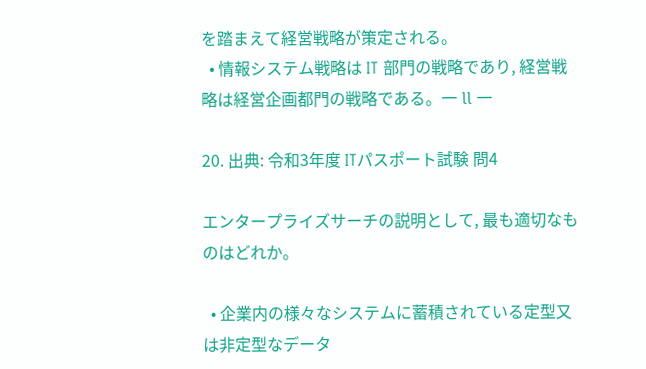を踏まえて経営戦略が策定される。
  • 情報システム戦略は IT 部門の戦略であり, 経営戦略は経営企画都門の戦略である。一 ll 一

20. 出典: 令和3年度 ITパスポート試験 問4

エンタープライズサーチの説明として, 最も適切なものはどれか。

  • 企業内の様々なシステムに蓄積されている定型又は非定型なデータ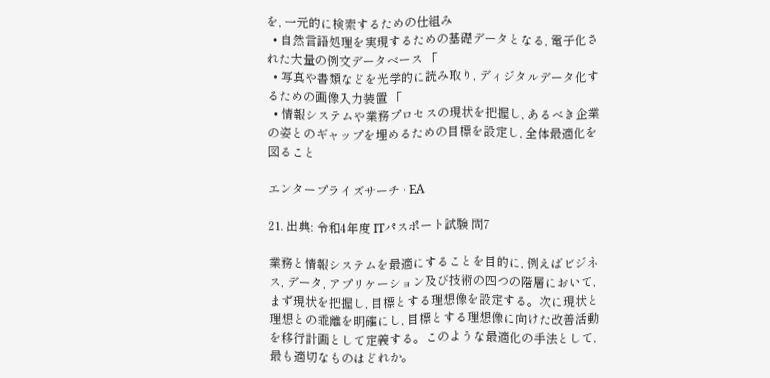を, 一元的に検索するための仕組み
  • 自然言語処理を実現するための基礎データとなる, 電子化された大量の例文データベース 「
  • 写真や書類などを光学的に読み取り, ディジタルデータ化するための画像入力装置 「
  • 情報システムや業務プロセスの現状を把握し, あるべき企業の姿とのギャップを埋めるための目標を設定し, 全体最適化を図ること

エンタープライズサーチ · EA

21. 出典: 令和4年度 ITパスポート試験 問7

業務と情報システムを最適にすることを目的に, 例えばビジネス, データ, アプリケーション及び技術の四つの階層において, まず現状を把握し, 目標とする理想像を設定する。次に現状と理想との乖離を明確にし, 目標とする理想像に向けた改善活動を移行計画として定義する。このような最適化の手法として, 最も適切なものはどれか。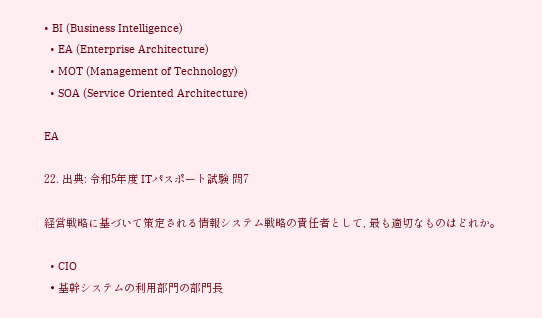• BI (Business Intelligence)
  • EA (Enterprise Architecture)
  • MOT (Management of Technology)
  • SOA (Service Oriented Architecture)

EA

22. 出典: 令和5年度 ITパスポート試験 問7

経営戦略に基づいて策定される情報システム戦略の責任者として, 最も適切なものはどれか。

  • CIO
  • 基幹システムの利用部門の部門長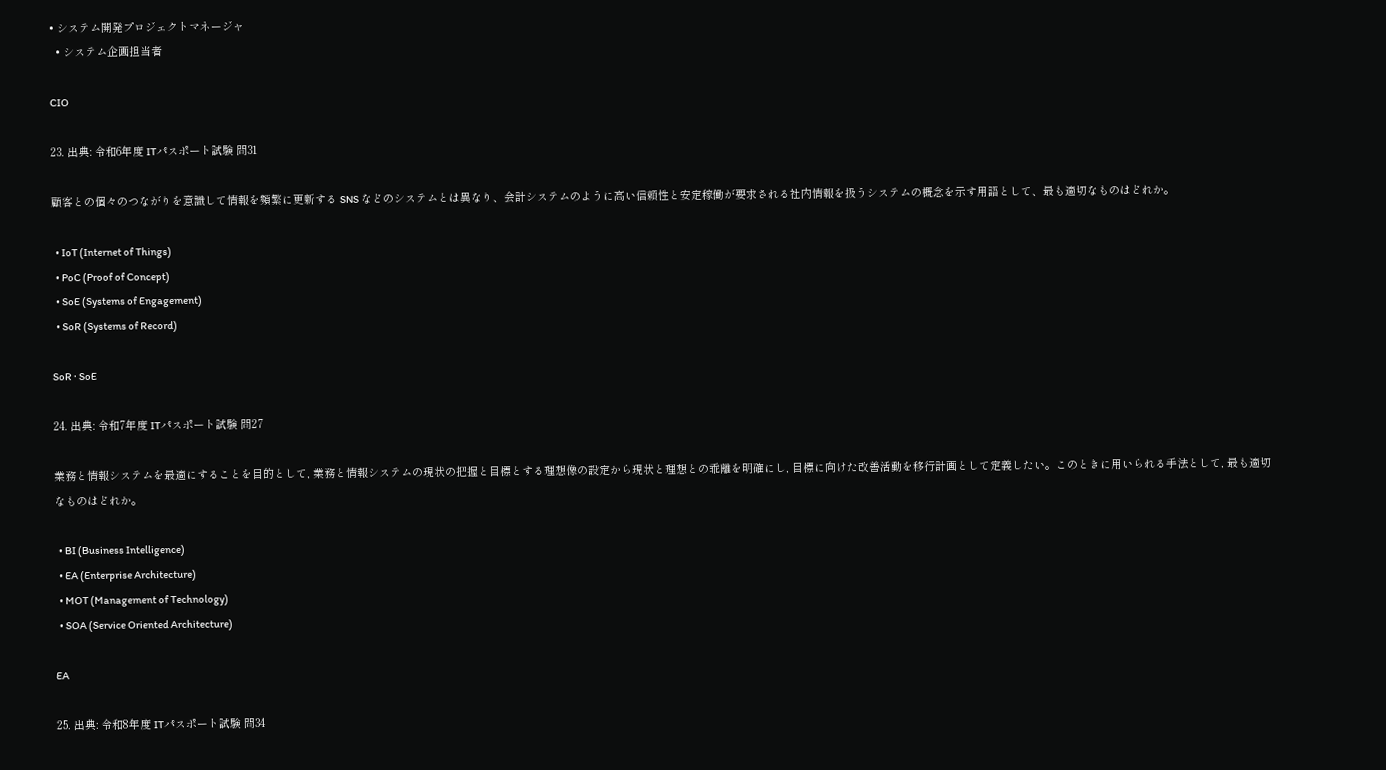• システム開発プロジェクトマネージャ
  • システム企画担当者

CIO

23. 出典: 令和6年度 ITパスポート試験 問31

顧客との個々のつながりを意識して情報を頻繁に更新する SNS などのシステムとは異なり、会計システムのように高い信頼性と安定稼働が要求される社内情報を扱うシステムの概念を示す用語として、最も適切なものはどれか。

  • IoT (Internet of Things)
  • PoC (Proof of Concept)
  • SoE (Systems of Engagement)
  • SoR (Systems of Record)

SoR · SoE

24. 出典: 令和7年度 ITパスポート試験 問27

業務と情報システムを最適にすることを目的として, 業務と情報システムの現状の把握と目標とする理想像の設定から現状と理想との乖離を明確にし, 目標に向けた改善活動を移行計画として定義したい。このときに用いられる手法として, 最も適切なものはどれか。

  • BI (Business Intelligence)
  • EA (Enterprise Architecture)
  • MOT (Management of Technology)
  • SOA (Service Oriented Architecture)

EA

25. 出典: 令和8年度 ITパスポート試験 問34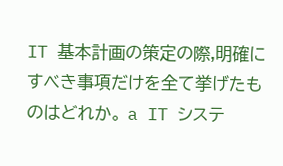IT 基本計画の策定の際,明確にすべき事項だけを全て挙げたものはどれか。 a IT システ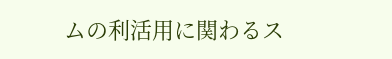ムの利活用に関わるス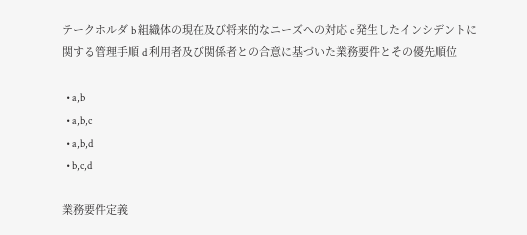テークホルダ b 組織体の現在及び将来的なニーズへの対応 c 発生したインシデントに関する管理手順 d 利用者及び関係者との合意に基づいた業務要件とその優先順位

  • a,b
  • a,b,c
  • a,b,d
  • b,c,d

業務要件定義